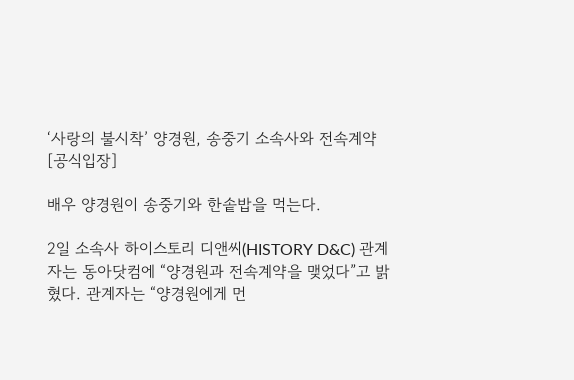‘사랑의 불시착’ 양경원, 송중기 소속사와 전속계약 [공식입장]

배우 양경원이 송중기와 한솥밥을 먹는다.

2일 소속사 하이스토리 디앤씨(HISTORY D&C) 관계자는 동아닷컴에 “양경원과 전속계약을 맺었다”고 밝혔다. 관계자는 “양경원에게 먼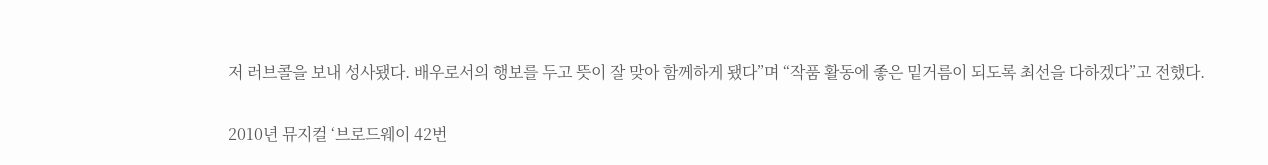저 러브콜을 보내 성사됐다. 배우로서의 행보를 두고 뜻이 잘 맞아 함께하게 됐다”며 “작품 활동에 좋은 밑거름이 되도록 최선을 다하겠다”고 전했다.

2010년 뮤지컬 ‘브로드웨이 42번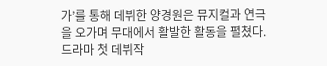가’를 통해 데뷔한 양경원은 뮤지컬과 연극을 오가며 무대에서 활발한 활동을 펼쳤다. 드라마 첫 데뷔작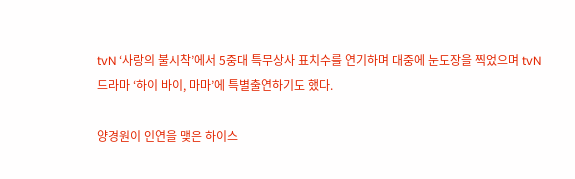tvN ‘사랑의 불시착’에서 5중대 특무상사 표치수를 연기하며 대중에 눈도장을 찍었으며 tvN 드라마 ‘하이 바이, 마마’에 특별출연하기도 했다.

양경원이 인연을 맺은 하이스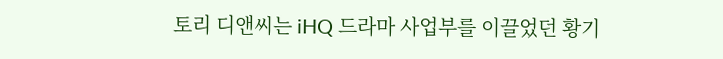토리 디앤씨는 iHQ 드라마 사업부를 이끌었던 황기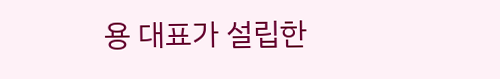용 대표가 설립한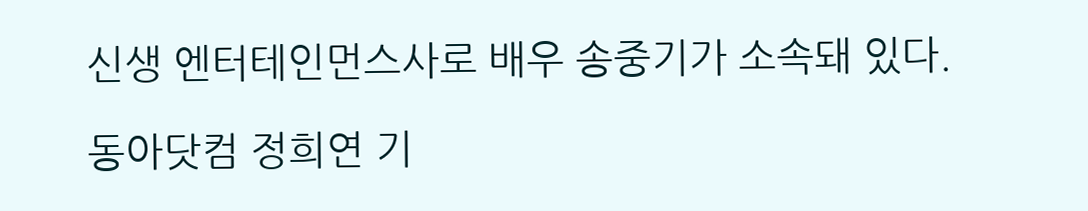신생 엔터테인먼스사로 배우 송중기가 소속돼 있다.

동아닷컴 정희연 기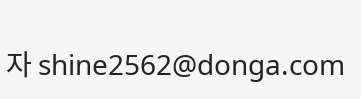자 shine2562@donga.com